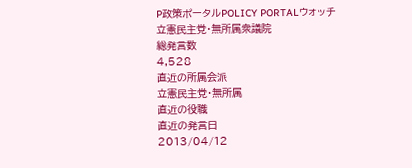P政策ポータルPOLICY PORTALウォッチ
立憲民主党・無所属衆議院
総発言数
4,528
直近の所属会派
立憲民主党・無所属
直近の役職
直近の発言日
2013/04/12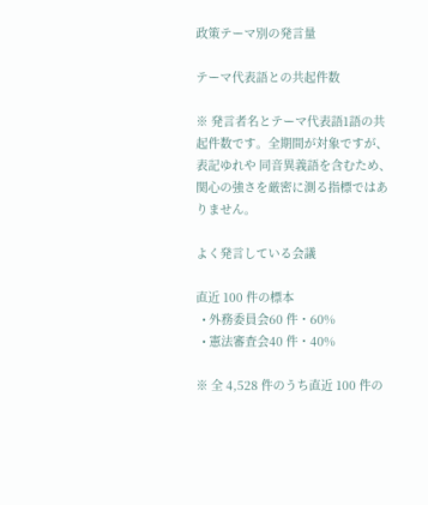政策テーマ別の発言量

テーマ代表語との共起件数

※ 発言者名とテーマ代表語1語の共起件数です。全期間が対象ですが、表記ゆれや 同音異義語を含むため、関心の強さを厳密に測る指標ではありません。

よく発言している会議

直近 100 件の標本
  • 外務委員会60 件・60%
  • 憲法審査会40 件・40%

※ 全 4,528 件のうち直近 100 件の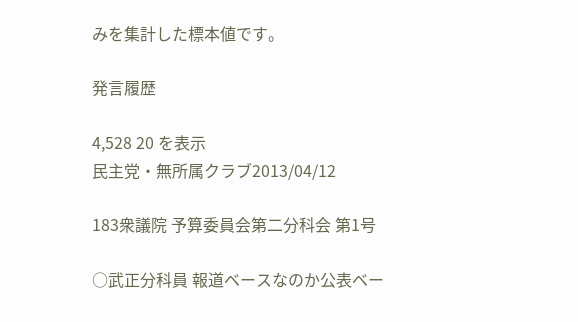みを集計した標本値です。

発言履歴

4,528 20 を表示
民主党・無所属クラブ2013/04/12

183衆議院 予算委員会第二分科会 第1号

○武正分科員 報道ベースなのか公表ベー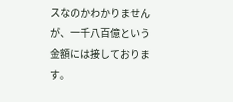スなのかわかりませんが、一千八百億という金額には接しております。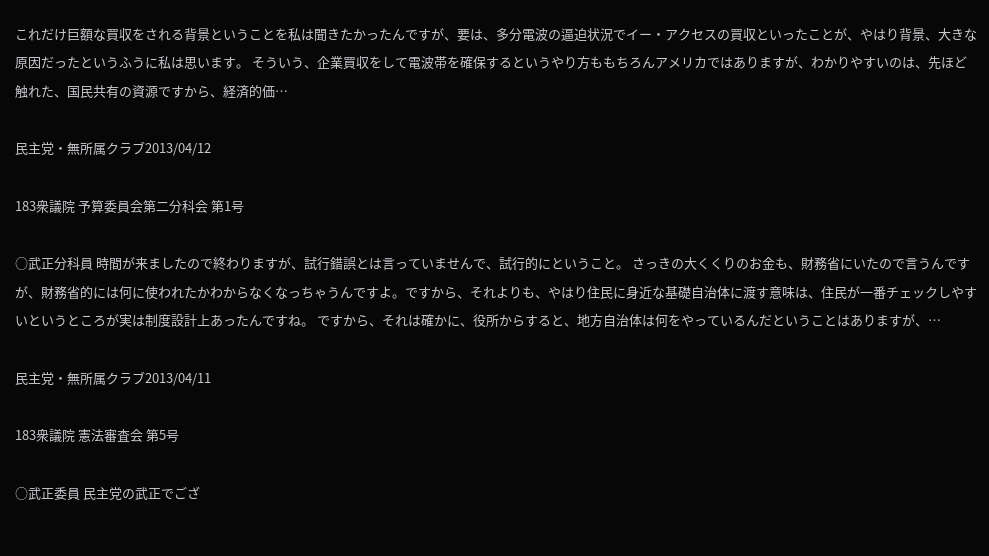これだけ巨額な買収をされる背景ということを私は聞きたかったんですが、要は、多分電波の逼迫状況でイー・アクセスの買収といったことが、やはり背景、大きな原因だったというふうに私は思います。 そういう、企業買収をして電波帯を確保するというやり方ももちろんアメリカではありますが、わかりやすいのは、先ほど触れた、国民共有の資源ですから、経済的価…

民主党・無所属クラブ2013/04/12

183衆議院 予算委員会第二分科会 第1号

○武正分科員 時間が来ましたので終わりますが、試行錯誤とは言っていませんで、試行的にということ。 さっきの大くくりのお金も、財務省にいたので言うんですが、財務省的には何に使われたかわからなくなっちゃうんですよ。ですから、それよりも、やはり住民に身近な基礎自治体に渡す意味は、住民が一番チェックしやすいというところが実は制度設計上あったんですね。 ですから、それは確かに、役所からすると、地方自治体は何をやっているんだということはありますが、…

民主党・無所属クラブ2013/04/11

183衆議院 憲法審査会 第5号

○武正委員 民主党の武正でござ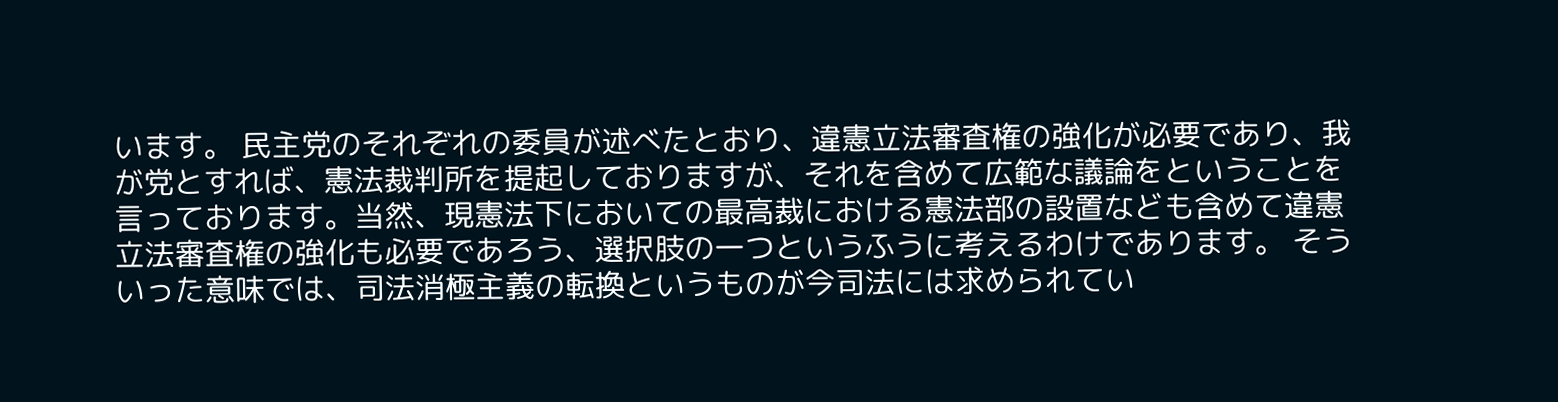います。 民主党のそれぞれの委員が述べたとおり、違憲立法審査権の強化が必要であり、我が党とすれば、憲法裁判所を提起しておりますが、それを含めて広範な議論をということを言っております。当然、現憲法下においての最高裁における憲法部の設置なども含めて違憲立法審査権の強化も必要であろう、選択肢の一つというふうに考えるわけであります。 そういった意味では、司法消極主義の転換というものが今司法には求められてい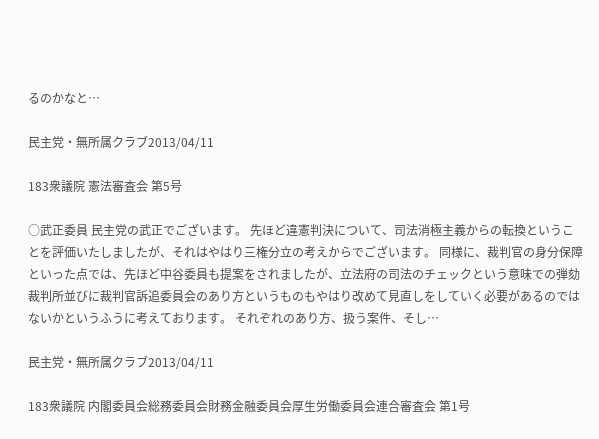るのかなと…

民主党・無所属クラブ2013/04/11

183衆議院 憲法審査会 第5号

○武正委員 民主党の武正でございます。 先ほど違憲判決について、司法消極主義からの転換ということを評価いたしましたが、それはやはり三権分立の考えからでございます。 同様に、裁判官の身分保障といった点では、先ほど中谷委員も提案をされましたが、立法府の司法のチェックという意味での弾劾裁判所並びに裁判官訴追委員会のあり方というものもやはり改めて見直しをしていく必要があるのではないかというふうに考えております。 それぞれのあり方、扱う案件、そし…

民主党・無所属クラブ2013/04/11

183衆議院 内閣委員会総務委員会財務金融委員会厚生労働委員会連合審査会 第1号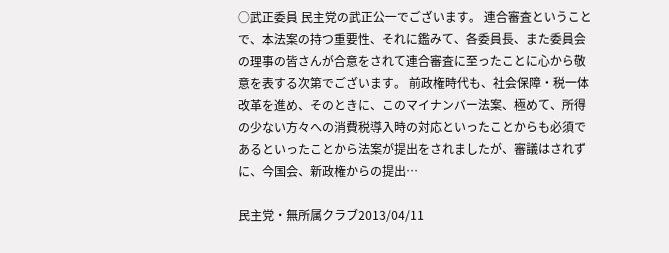○武正委員 民主党の武正公一でございます。 連合審査ということで、本法案の持つ重要性、それに鑑みて、各委員長、また委員会の理事の皆さんが合意をされて連合審査に至ったことに心から敬意を表する次第でございます。 前政権時代も、社会保障・税一体改革を進め、そのときに、このマイナンバー法案、極めて、所得の少ない方々への消費税導入時の対応といったことからも必須であるといったことから法案が提出をされましたが、審議はされずに、今国会、新政権からの提出…

民主党・無所属クラブ2013/04/11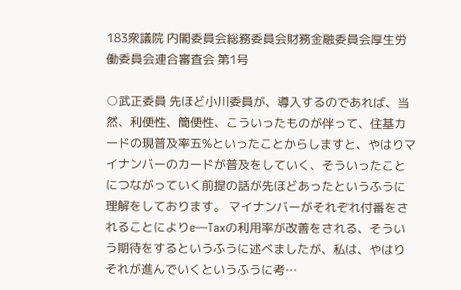183衆議院 内閣委員会総務委員会財務金融委員会厚生労働委員会連合審査会 第1号

○武正委員 先ほど小川委員が、導入するのであれば、当然、利便性、簡便性、こういったものが伴って、住基カードの現普及率五%といったことからしますと、やはりマイナンバーのカードが普及をしていく、そういったことにつながっていく前提の話が先ほどあったというふうに理解をしております。 マイナンバーがそれぞれ付番をされることによりe—Taxの利用率が改善をされる、そういう期待をするというふうに述べましたが、私は、やはりそれが進んでいくというふうに考…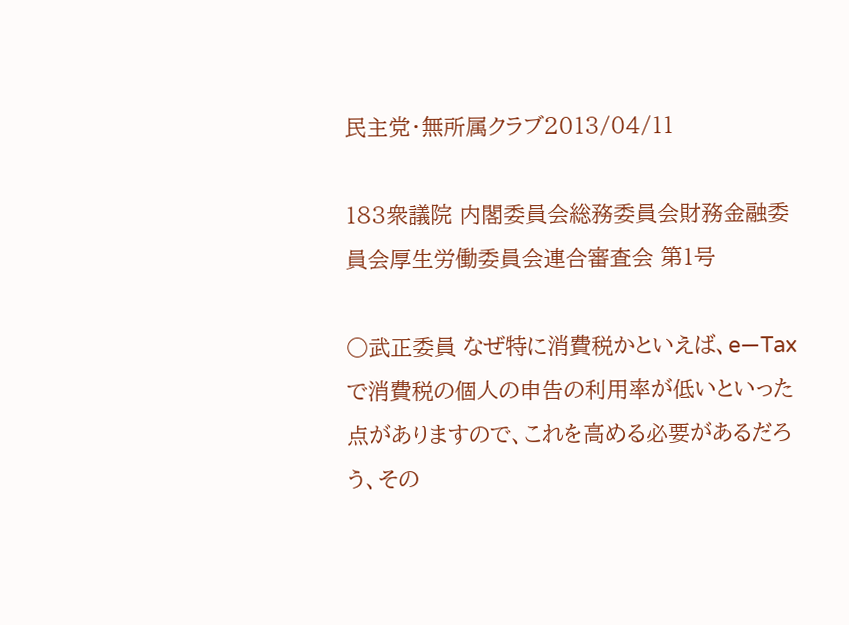民主党・無所属クラブ2013/04/11

183衆議院 内閣委員会総務委員会財務金融委員会厚生労働委員会連合審査会 第1号

○武正委員 なぜ特に消費税かといえば、e—Taxで消費税の個人の申告の利用率が低いといった点がありますので、これを高める必要があるだろう、その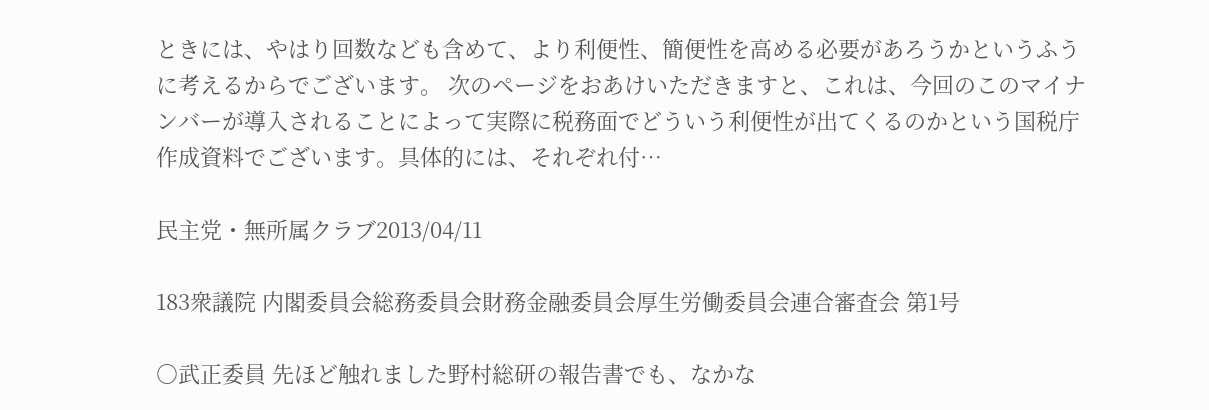ときには、やはり回数なども含めて、より利便性、簡便性を高める必要があろうかというふうに考えるからでございます。 次のページをおあけいただきますと、これは、今回のこのマイナンバーが導入されることによって実際に税務面でどういう利便性が出てくるのかという国税庁作成資料でございます。具体的には、それぞれ付…

民主党・無所属クラブ2013/04/11

183衆議院 内閣委員会総務委員会財務金融委員会厚生労働委員会連合審査会 第1号

○武正委員 先ほど触れました野村総研の報告書でも、なかな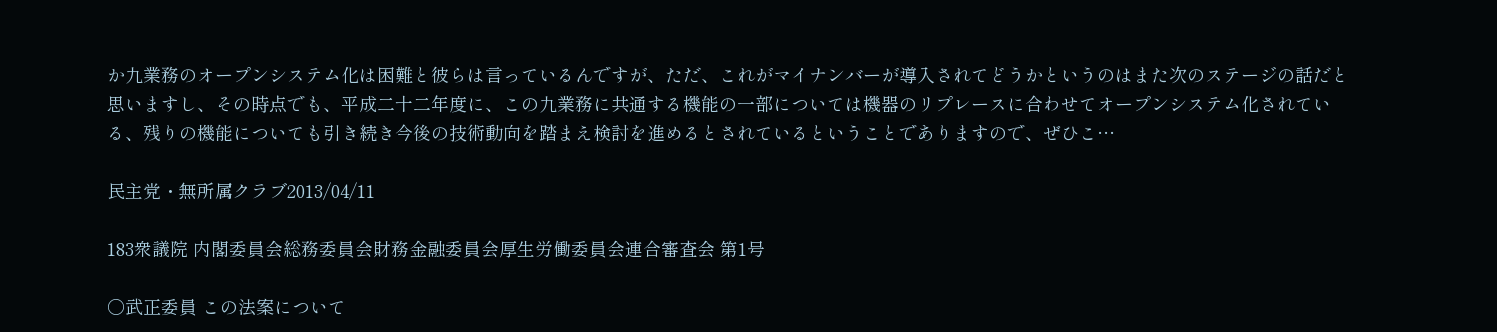か九業務のオープンシステム化は困難と彼らは言っているんですが、ただ、これがマイナンバーが導入されてどうかというのはまた次のステージの話だと思いますし、その時点でも、平成二十二年度に、この九業務に共通する機能の一部については機器のリプレースに合わせてオープンシステム化されている、残りの機能についても引き続き今後の技術動向を踏まえ検討を進めるとされているということでありますので、ぜひこ…

民主党・無所属クラブ2013/04/11

183衆議院 内閣委員会総務委員会財務金融委員会厚生労働委員会連合審査会 第1号

○武正委員 この法案について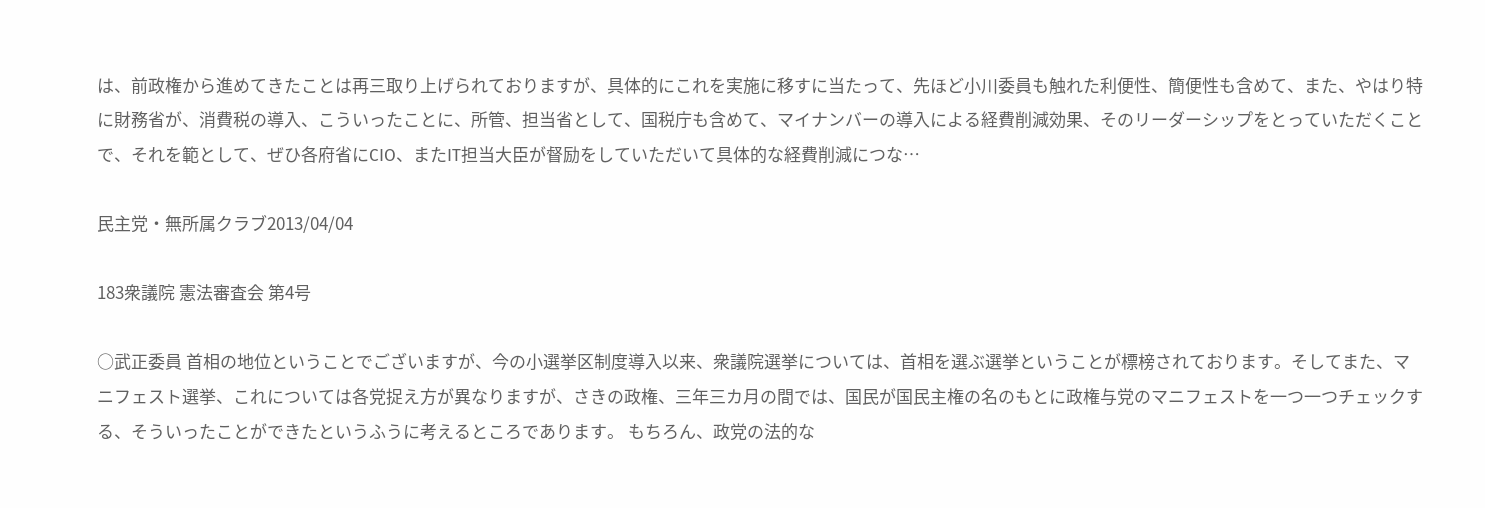は、前政権から進めてきたことは再三取り上げられておりますが、具体的にこれを実施に移すに当たって、先ほど小川委員も触れた利便性、簡便性も含めて、また、やはり特に財務省が、消費税の導入、こういったことに、所管、担当省として、国税庁も含めて、マイナンバーの導入による経費削減効果、そのリーダーシップをとっていただくことで、それを範として、ぜひ各府省にCIO、またIT担当大臣が督励をしていただいて具体的な経費削減につな…

民主党・無所属クラブ2013/04/04

183衆議院 憲法審査会 第4号

○武正委員 首相の地位ということでございますが、今の小選挙区制度導入以来、衆議院選挙については、首相を選ぶ選挙ということが標榜されております。そしてまた、マニフェスト選挙、これについては各党捉え方が異なりますが、さきの政権、三年三カ月の間では、国民が国民主権の名のもとに政権与党のマニフェストを一つ一つチェックする、そういったことができたというふうに考えるところであります。 もちろん、政党の法的な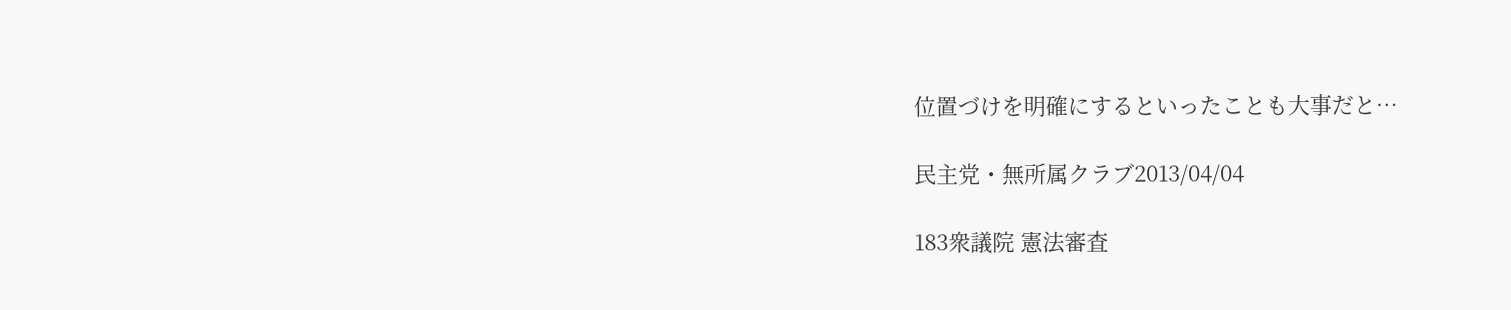位置づけを明確にするといったことも大事だと…

民主党・無所属クラブ2013/04/04

183衆議院 憲法審査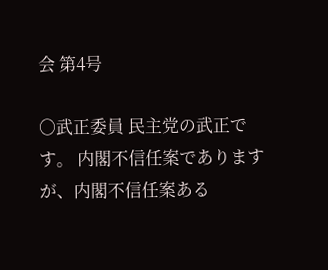会 第4号

○武正委員 民主党の武正です。 内閣不信任案でありますが、内閣不信任案ある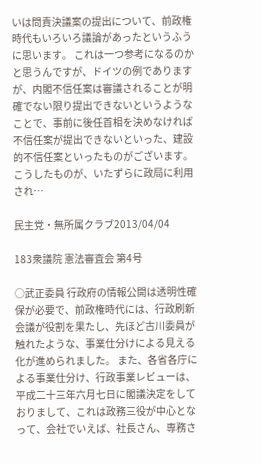いは問責決議案の提出について、前政権時代もいろいろ議論があったというふうに思います。 これは一つ参考になるのかと思うんですが、ドイツの例でありますが、内閣不信任案は審議されることが明確でない限り提出できないというようなことで、事前に後任首相を決めなければ不信任案が提出できないといった、建設的不信任案といったものがございます。こうしたものが、いたずらに政局に利用され…

民主党・無所属クラブ2013/04/04

183衆議院 憲法審査会 第4号

○武正委員 行政府の情報公開は透明性確保が必要で、前政権時代には、行政刷新会議が役割を果たし、先ほど古川委員が触れたような、事業仕分けによる見える化が進められました。 また、各省各庁による事業仕分け、行政事業レビューは、平成二十三年六月七日に閣議決定をしておりまして、これは政務三役が中心となって、会社でいえば、社長さん、専務さ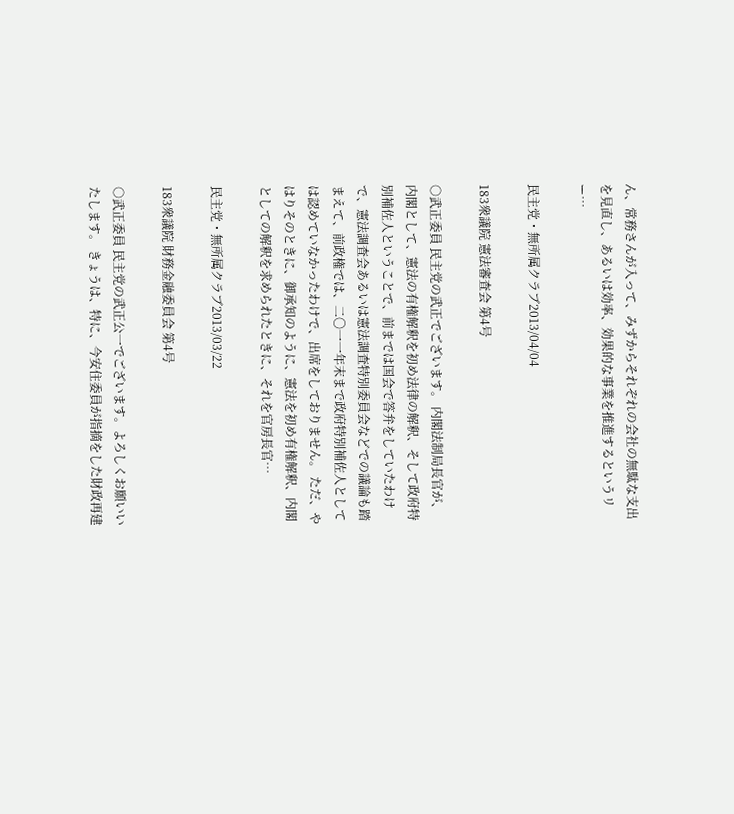ん、常務さんが入って、みずからそれぞれの会社の無駄な支出を見直し、あるいは効率、効果的な事業を推進するというリー…

民主党・無所属クラブ2013/04/04

183衆議院 憲法審査会 第4号

○武正委員 民主党の武正でございます。 内閣法制局長官が、内閣として、憲法の有権解釈を初め法律の解釈、そして政府特別補佐人ということで、前までは国会で答弁をしていたわけで、憲法調査会あるいは憲法調査特別委員会などでの議論も踏まえて、前政権では、二〇一一年末まで政府特別補佐人としては認めていなかったわけで、出席をしておりません。 ただ、やはりそのときに、御承知のように、憲法を初め有権解釈、内閣としての解釈を求められたときに、それを官房長官…

民主党・無所属クラブ2013/03/22

183衆議院 財務金融委員会 第4号

○武正委員 民主党の武正公一でございます。よろしくお願いいたします。 きょうは、特に、今安住委員が指摘をした財政再建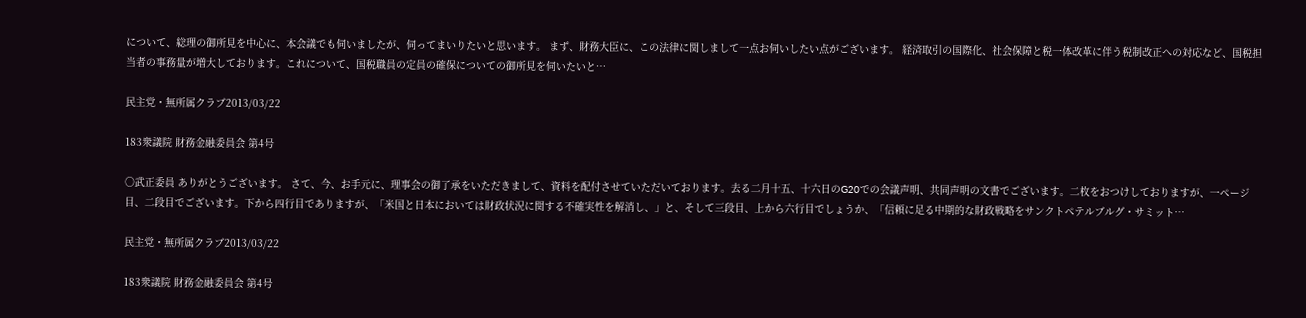について、総理の御所見を中心に、本会議でも伺いましたが、伺ってまいりたいと思います。 まず、財務大臣に、この法律に関しまして一点お伺いしたい点がございます。 経済取引の国際化、社会保障と税一体改革に伴う税制改正への対応など、国税担当者の事務量が増大しております。これについて、国税職員の定員の確保についての御所見を伺いたいと…

民主党・無所属クラブ2013/03/22

183衆議院 財務金融委員会 第4号

○武正委員 ありがとうございます。 さて、今、お手元に、理事会の御了承をいただきまして、資料を配付させていただいております。去る二月十五、十六日のG20での会議声明、共同声明の文書でございます。二枚をおつけしておりますが、一ページ目、二段目でございます。下から四行目でありますが、「米国と日本においては財政状況に関する不確実性を解消し、」と、そして三段目、上から六行目でしょうか、「信頼に足る中期的な財政戦略をサンクトペテルブルグ・サミット…

民主党・無所属クラブ2013/03/22

183衆議院 財務金融委員会 第4号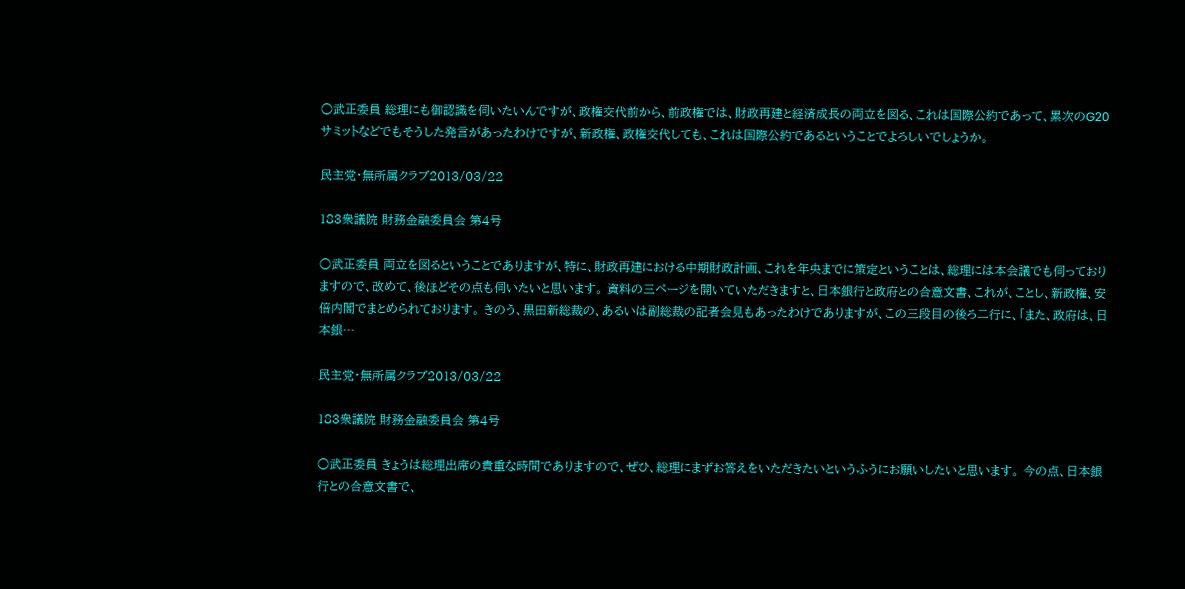○武正委員 総理にも御認識を伺いたいんですが、政権交代前から、前政権では、財政再建と経済成長の両立を図る、これは国際公約であって、累次のG20サミットなどでもそうした発言があったわけですが、新政権、政権交代しても、これは国際公約であるということでよろしいでしょうか。

民主党・無所属クラブ2013/03/22

183衆議院 財務金融委員会 第4号

○武正委員 両立を図るということでありますが、特に、財政再建における中期財政計画、これを年央までに策定ということは、総理には本会議でも伺っておりますので、改めて、後ほどその点も伺いたいと思います。 資料の三ページを開いていただきますと、日本銀行と政府との合意文書、これが、ことし、新政権、安倍内閣でまとめられております。 きのう、黒田新総裁の、あるいは副総裁の記者会見もあったわけでありますが、この三段目の後ろ二行に、「また、政府は、日本銀…

民主党・無所属クラブ2013/03/22

183衆議院 財務金融委員会 第4号

○武正委員 きょうは総理出席の貴重な時間でありますので、ぜひ、総理にまずお答えをいただきたいというふうにお願いしたいと思います。 今の点、日本銀行との合意文書で、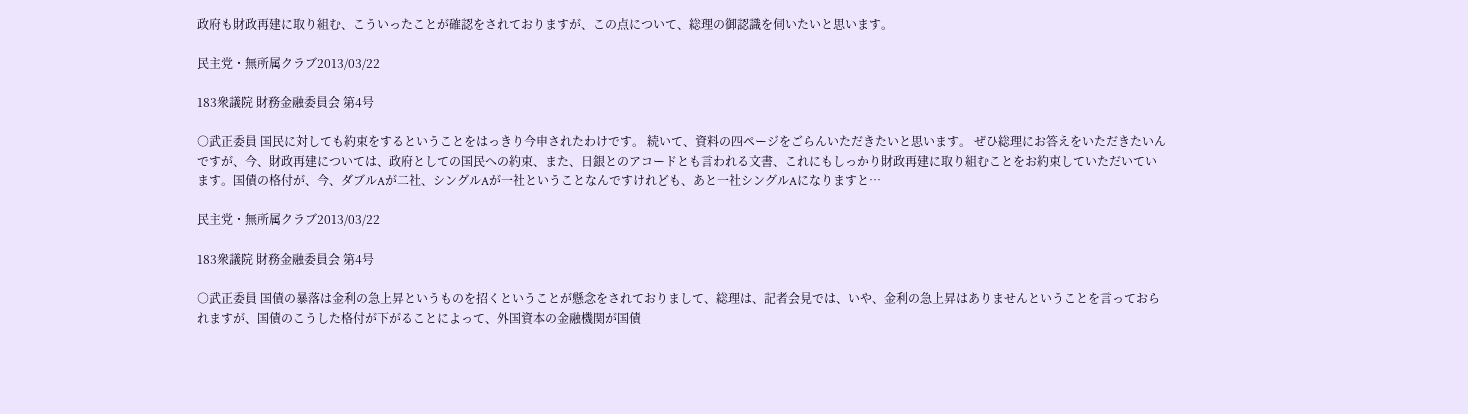政府も財政再建に取り組む、こういったことが確認をされておりますが、この点について、総理の御認識を伺いたいと思います。

民主党・無所属クラブ2013/03/22

183衆議院 財務金融委員会 第4号

○武正委員 国民に対しても約束をするということをはっきり今申されたわけです。 続いて、資料の四ページをごらんいただきたいと思います。 ぜひ総理にお答えをいただきたいんですが、今、財政再建については、政府としての国民への約束、また、日銀とのアコードとも言われる文書、これにもしっかり財政再建に取り組むことをお約束していただいています。国債の格付が、今、ダブルAが二社、シングルAが一社ということなんですけれども、あと一社シングルAになりますと…

民主党・無所属クラブ2013/03/22

183衆議院 財務金融委員会 第4号

○武正委員 国債の暴落は金利の急上昇というものを招くということが懸念をされておりまして、総理は、記者会見では、いや、金利の急上昇はありませんということを言っておられますが、国債のこうした格付が下がることによって、外国資本の金融機関が国債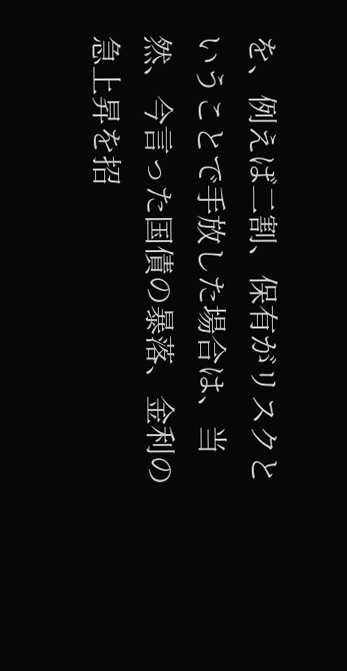を、例えば二割、保有がリスクということで手放した場合は、当然、今言った国債の暴落、金利の急上昇を招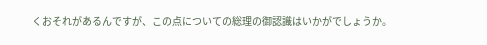くおそれがあるんですが、この点についての総理の御認識はいかがでしょうか。